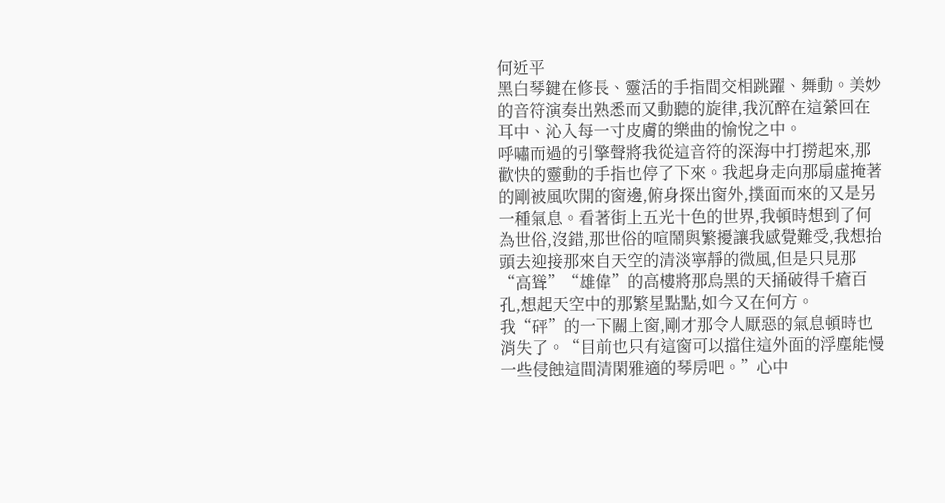何近平
黑白琴鍵在修長、靈活的手指間交相跳躍、舞動。美妙的音符演奏出熟悉而又動聽的旋律,我沉醉在這縈回在耳中、沁入每一寸皮膚的樂曲的愉悅之中。
呼嘯而過的引擎聲將我從這音符的深海中打撈起來,那歡快的靈動的手指也停了下來。我起身走向那扇虛掩著的剛被風吹開的窗邊,俯身探出窗外,撲面而來的又是另一種氣息。看著街上五光十色的世界,我頓時想到了何為世俗,沒錯,那世俗的喧鬧與繁擾讓我感覺難受,我想抬頭去迎接那來自天空的清淡寧靜的微風,但是只見那“高聳”“雄偉”的高樓將那烏黑的天捅破得千瘡百孔,想起天空中的那繁星點點,如今又在何方。
我“砰”的一下關上窗,剛才那令人厭惡的氣息頓時也消失了。“目前也只有這窗可以擋住這外面的浮塵能慢一些侵蝕這間清閑雅適的琴房吧。”心中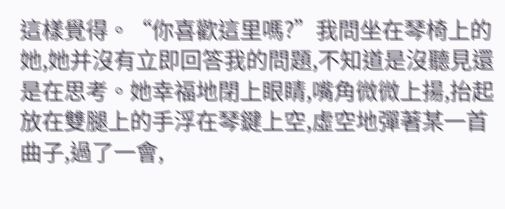這樣覺得。“你喜歡這里嗎?”我問坐在琴椅上的她,她并沒有立即回答我的問題,不知道是沒聽見還是在思考。她幸福地閉上眼睛,嘴角微微上揚,抬起放在雙腿上的手浮在琴鍵上空,虛空地彈著某一首曲子,過了一會,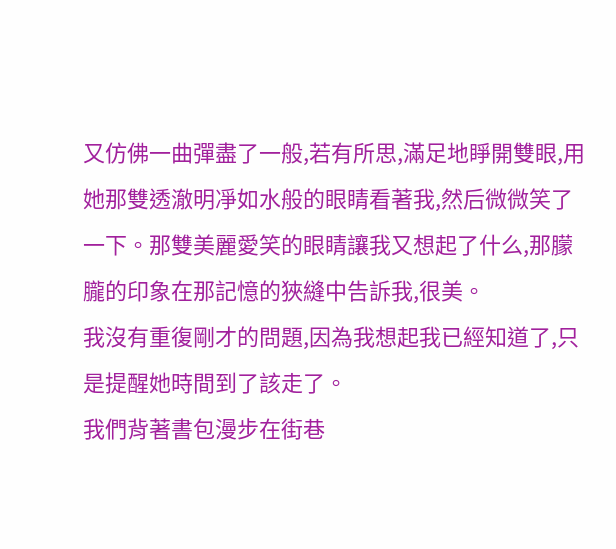又仿佛一曲彈盡了一般,若有所思,滿足地睜開雙眼,用她那雙透澈明凈如水般的眼睛看著我,然后微微笑了一下。那雙美麗愛笑的眼睛讓我又想起了什么,那朦朧的印象在那記憶的狹縫中告訴我,很美。
我沒有重復剛才的問題,因為我想起我已經知道了,只是提醒她時間到了該走了。
我們背著書包漫步在街巷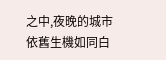之中,夜晚的城市依舊生機如同白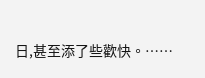日,甚至添了些歡快。……